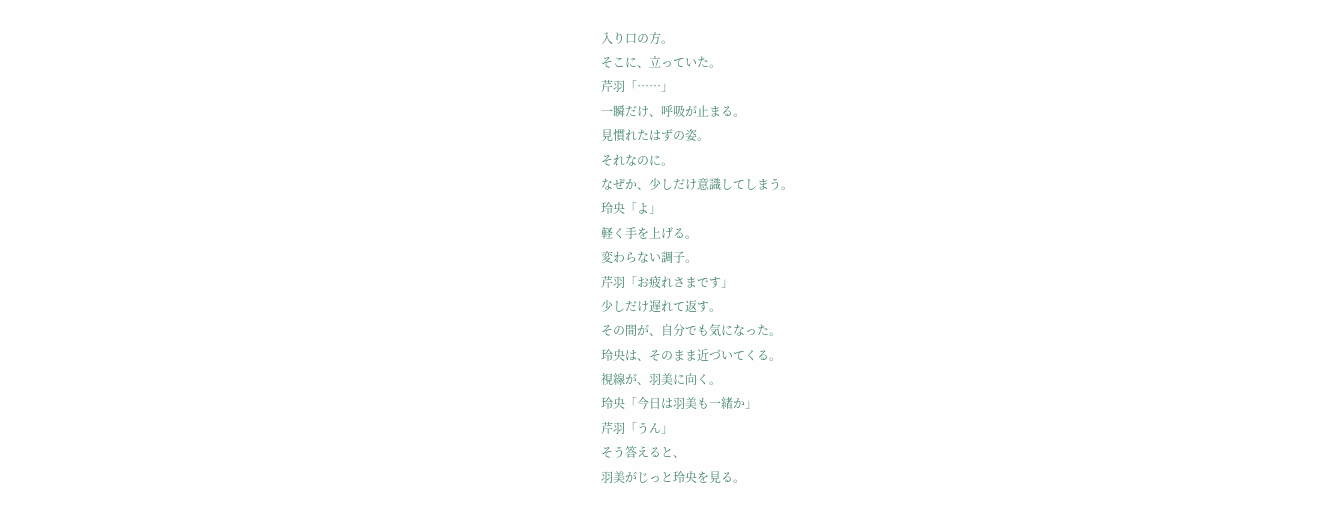入り口の方。
そこに、立っていた。
芹羽「……」
一瞬だけ、呼吸が止まる。
見慣れたはずの姿。
それなのに。
なぜか、少しだけ意識してしまう。
玲央「よ」
軽く手を上げる。
変わらない調子。
芹羽「お疲れさまです」
少しだけ遅れて返す。
その間が、自分でも気になった。
玲央は、そのまま近づいてくる。
視線が、羽美に向く。
玲央「今日は羽美も一緒か」
芹羽「うん」
そう答えると、
羽美がじっと玲央を見る。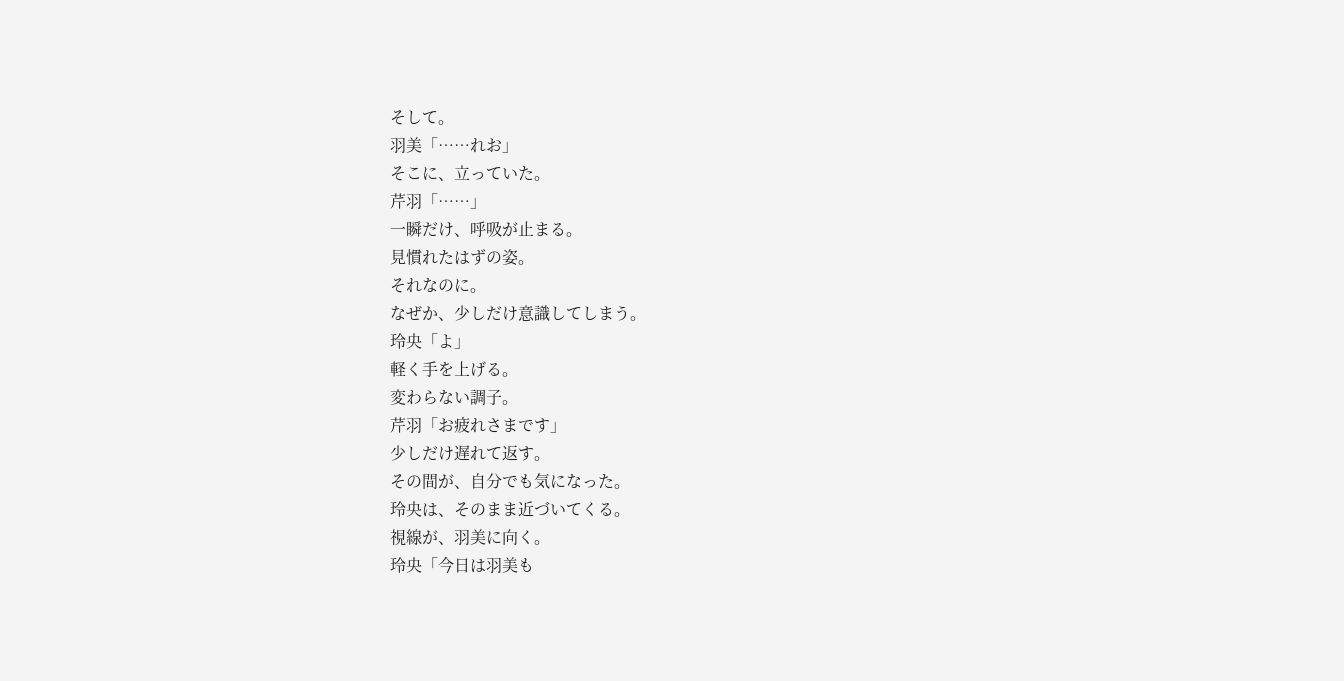そして。
羽美「……れお」
そこに、立っていた。
芹羽「……」
一瞬だけ、呼吸が止まる。
見慣れたはずの姿。
それなのに。
なぜか、少しだけ意識してしまう。
玲央「よ」
軽く手を上げる。
変わらない調子。
芹羽「お疲れさまです」
少しだけ遅れて返す。
その間が、自分でも気になった。
玲央は、そのまま近づいてくる。
視線が、羽美に向く。
玲央「今日は羽美も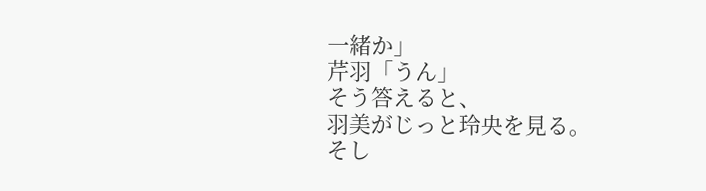一緒か」
芹羽「うん」
そう答えると、
羽美がじっと玲央を見る。
そし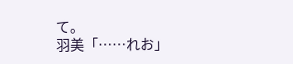て。
羽美「……れお」